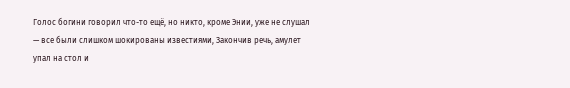Голос богини говорил что-то ещё, но никто, кроме Энии, уже не слушал — все были слишком шокированы известиями, Закончив речь, амулет упал на стол и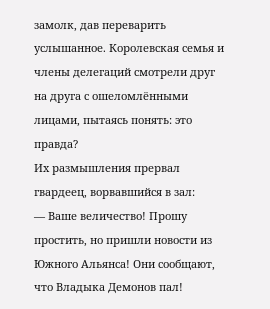замолк, дав переварить услышанное. Королевская семья и члены делегаций смотрели друг на друга с ошеломлёнными лицами, пытаясь понять: это правда?
Их размышления прервал гвардеец, ворвавшийся в зал:
— Ваше величество! Прошу простить, но пришли новости из Южного Альянса! Они сообщают, что Владыка Демонов пал!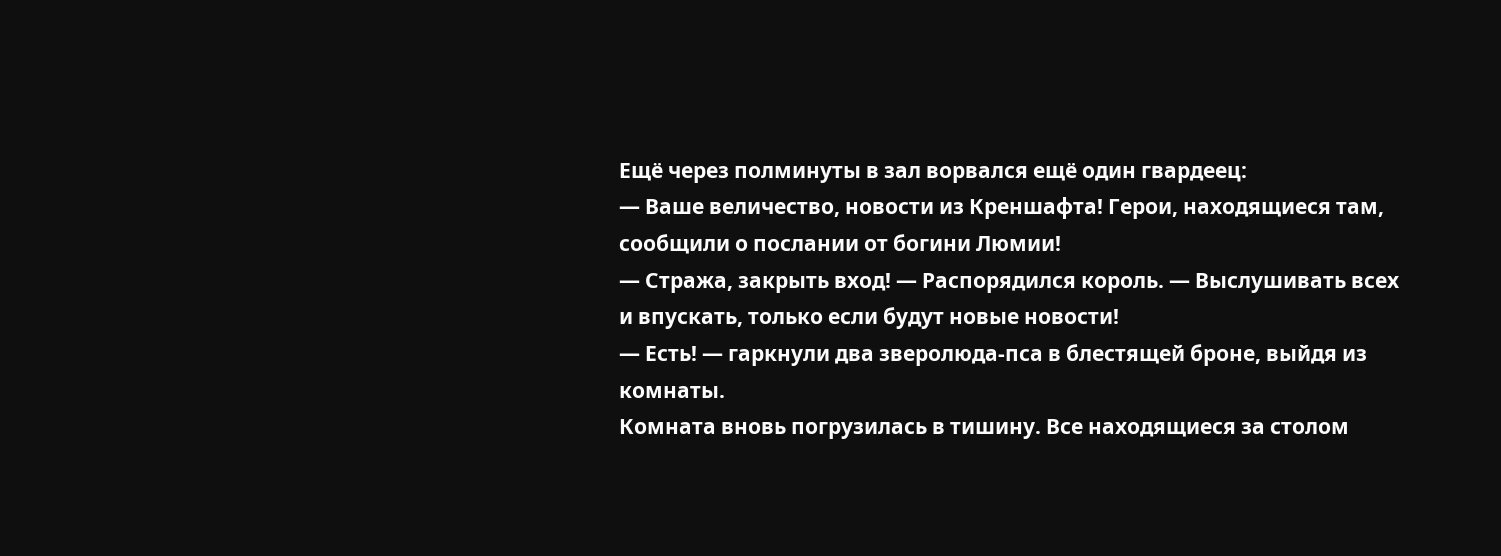Ещё через полминуты в зал ворвался ещё один гвардеец:
— Ваше величество, новости из Креншафта! Герои, находящиеся там, сообщили о послании от богини Люмии!
— Стража, закрыть вход! — Распорядился король. — Выслушивать всех и впускать, только если будут новые новости!
— Есть! — гаркнули два зверолюда-пса в блестящей броне, выйдя из комнаты.
Комната вновь погрузилась в тишину. Все находящиеся за столом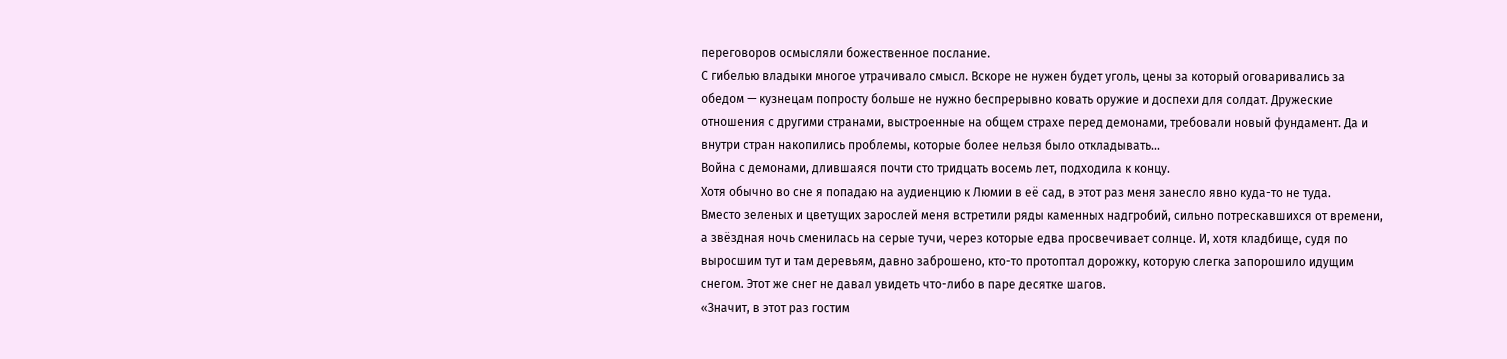переговоров осмысляли божественное послание.
С гибелью владыки многое утрачивало смысл. Вскоре не нужен будет уголь, цены за который оговаривались за обедом — кузнецам попросту больше не нужно беспрерывно ковать оружие и доспехи для солдат. Дружеские отношения с другими странами, выстроенные на общем страхе перед демонами, требовали новый фундамент. Да и внутри стран накопились проблемы, которые более нельзя было откладывать…
Война с демонами, длившаяся почти сто тридцать восемь лет, подходила к концу.
Хотя обычно во сне я попадаю на аудиенцию к Люмии в её сад, в этот раз меня занесло явно куда-то не туда.
Вместо зеленых и цветущих зарослей меня встретили ряды каменных надгробий, сильно потрескавшихся от времени, а звёздная ночь сменилась на серые тучи, через которые едва просвечивает солнце. И, хотя кладбище, судя по выросшим тут и там деревьям, давно заброшено, кто-то протоптал дорожку, которую слегка запорошило идущим снегом. Этот же снег не давал увидеть что-либо в паре десятке шагов.
«Значит, в этот раз гостим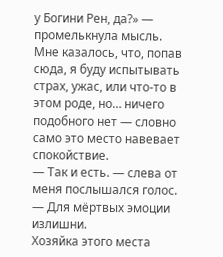у Богини Рен, да?» — промелькнула мысль.
Мне казалось, что, попав сюда, я буду испытывать страх, ужас, или что-то в этом роде, но… ничего подобного нет — словно само это место навевает спокойствие.
— Так и есть. — слева от меня послышался голос. — Для мёртвых эмоции излишни.
Хозяйка этого места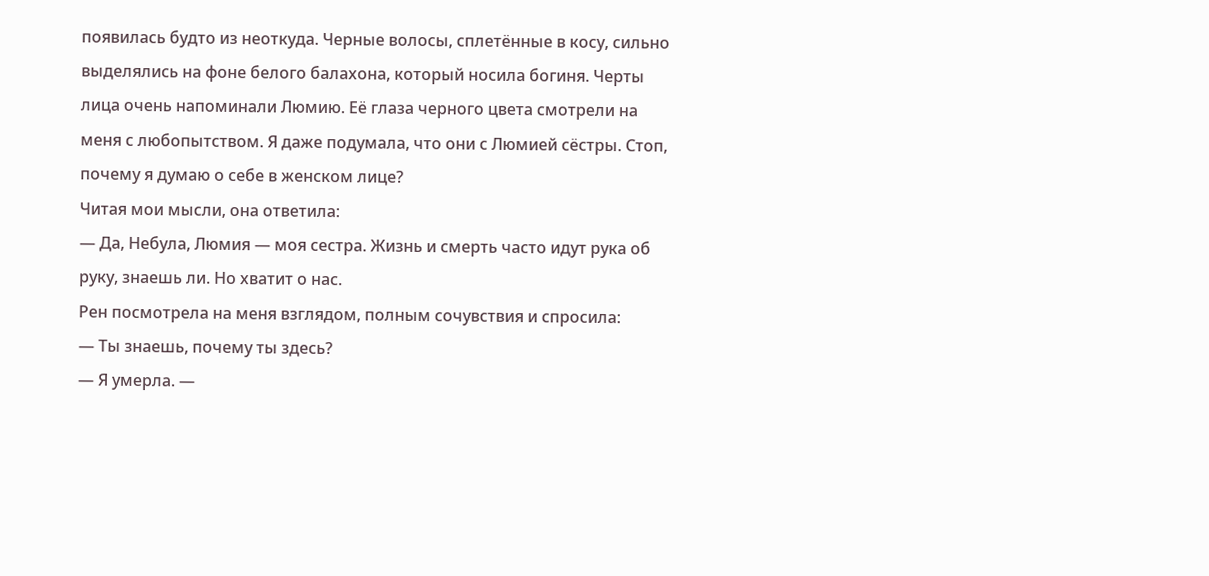появилась будто из неоткуда. Черные волосы, сплетённые в косу, сильно выделялись на фоне белого балахона, который носила богиня. Черты лица очень напоминали Люмию. Её глаза черного цвета смотрели на меня с любопытством. Я даже подумала, что они с Люмией сёстры. Стоп, почему я думаю о себе в женском лице?
Читая мои мысли, она ответила:
— Да, Небула, Люмия — моя сестра. Жизнь и смерть часто идут рука об руку, знаешь ли. Но хватит о нас.
Рен посмотрела на меня взглядом, полным сочувствия и спросила:
— Ты знаешь, почему ты здесь?
— Я умерла. —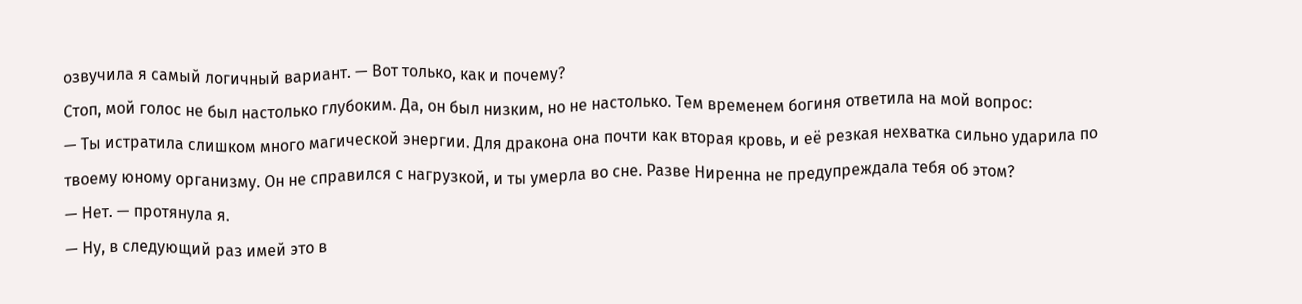озвучила я самый логичный вариант. — Вот только, как и почему?
Стоп, мой голос не был настолько глубоким. Да, он был низким, но не настолько. Тем временем богиня ответила на мой вопрос:
— Ты истратила слишком много магической энергии. Для дракона она почти как вторая кровь, и её резкая нехватка сильно ударила по твоему юному организму. Он не справился с нагрузкой, и ты умерла во сне. Разве Ниренна не предупреждала тебя об этом?
— Нет. — протянула я.
— Ну, в следующий раз имей это в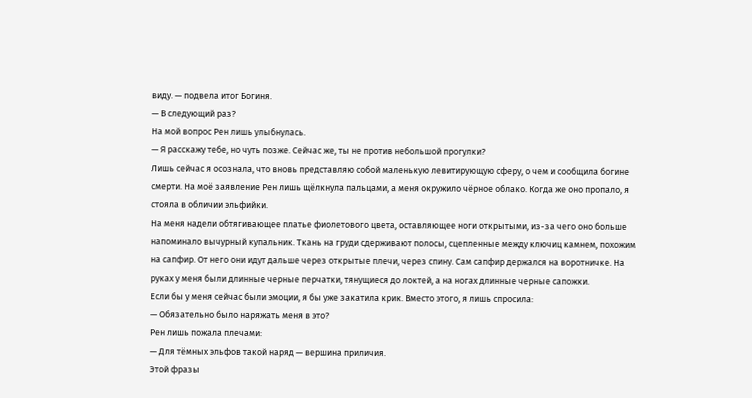виду. — подвела итог Богиня.
— В следующий раз?
На мой вопрос Рен лишь улыбнулась.
— Я расскажу тебе, но чуть позже. Сейчас же, ты не против небольшой прогулки?
Лишь сейчас я осознала, что вновь представляю собой маленькую левитирующую сферу, о чем и сообщила богине смерти. На моё заявление Рен лишь щёлкнула пальцами, а меня окружило чёрное облако. Когда же оно пропало, я стояла в обличии эльфийки.
На меня надели обтягивающее платье фиолетового цвета, оставляющее ноги открытыми, из-за чего оно больше напоминало вычурный купальник. Ткань на груди сдерживают полосы, сцепленные между ключиц камнем, похожим на сапфир. От него они идут дальше через открытые плечи, через спину. Сам сапфир держался на воротничке. На руках у меня были длинные черные перчатки, тянущиеся до локтей, а на ногах длинные черные сапожки.
Если бы у меня сейчас были эмоции, я бы уже закатила крик. Вместо этого, я лишь спросила:
— Обязательно было наряжать меня в это?
Рен лишь пожала плечами:
— Для тёмных эльфов такой наряд — вершина приличия.
Этой фразы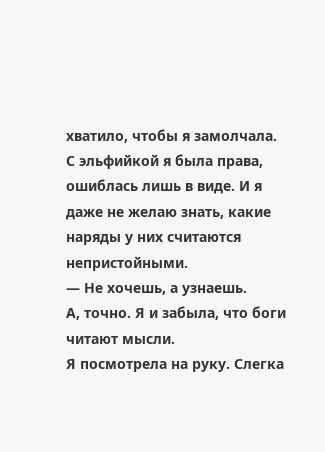хватило, чтобы я замолчала. С эльфийкой я была права, ошиблась лишь в виде. И я даже не желаю знать, какие наряды у них считаются непристойными.
— Не хочешь, а узнаешь.
А, точно. Я и забыла, что боги читают мысли.
Я посмотрела на руку. Слегка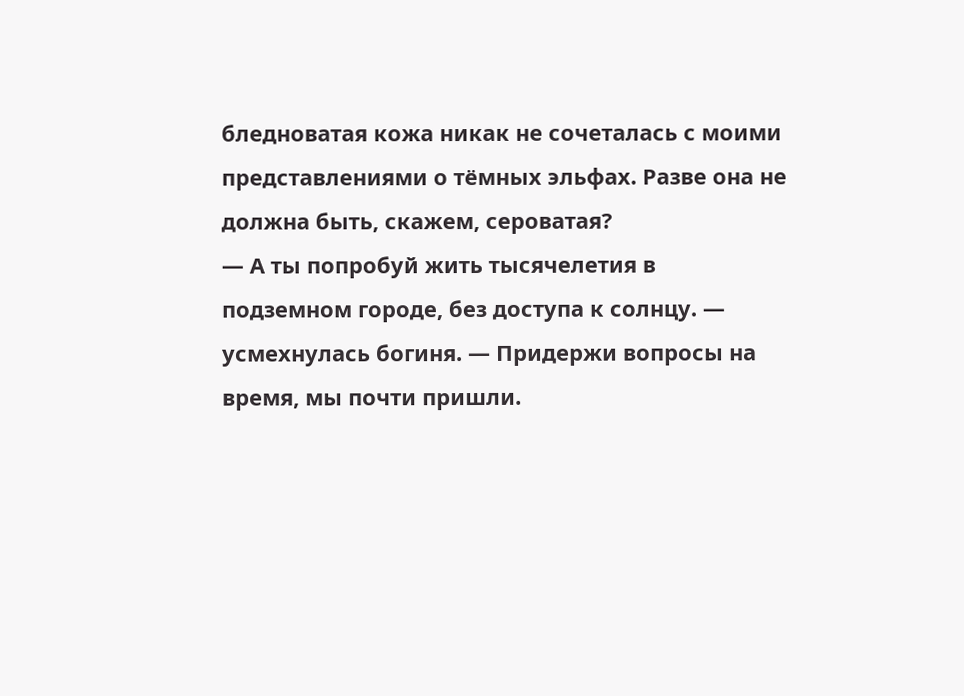бледноватая кожа никак не сочеталась с моими представлениями о тёмных эльфах. Разве она не должна быть, скажем, сероватая?
— А ты попробуй жить тысячелетия в подземном городе, без доступа к солнцу. — усмехнулась богиня. — Придержи вопросы на время, мы почти пришли.